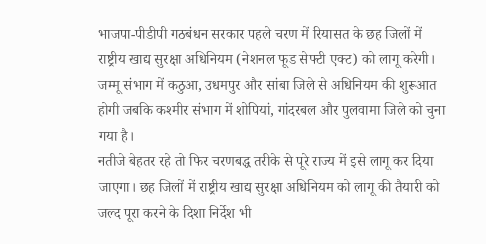भाजपा-पीडीपी गठबंधन सरकार पहले चरण में रियासत के छह जिलों में राष्ट्रीय खाद्य सुरक्षा अधिनियम (नेशनल फूड सेफ्टी एक्ट) को लागू करेगी। जम्मू संभाग में कठुआ, उधमपुर और सांबा जिले से अधिनियम की शुरूआत होगी जबकि कश्मीर संभाग में शोपियां, गांदरबल और पुलवामा जिले को चुना गया है।
नतीजे बेहतर रहे तो फिर चरणबद्ध तरीके से पूरे राज्य में इसे लागू कर दिया जाएगा। छह जिलों में राष्ट्रीय खाद्य सुरक्षा अधिनियम को लागू की तैयारी को जल्द पूरा करने के दिशा निर्देश भी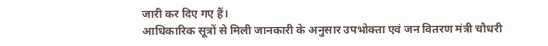जारी कर दिए गए हैं।
आधिकारिक सूत्रों से मिली जानकारी के अनुसार उपभोक्ता एवं जन वितरण मंत्री चौधरी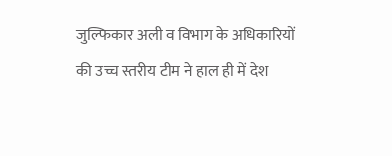जुल्फिकार अली व विभाग के अधिकारियों की उच्च स्तरीय टीम ने हाल ही में देश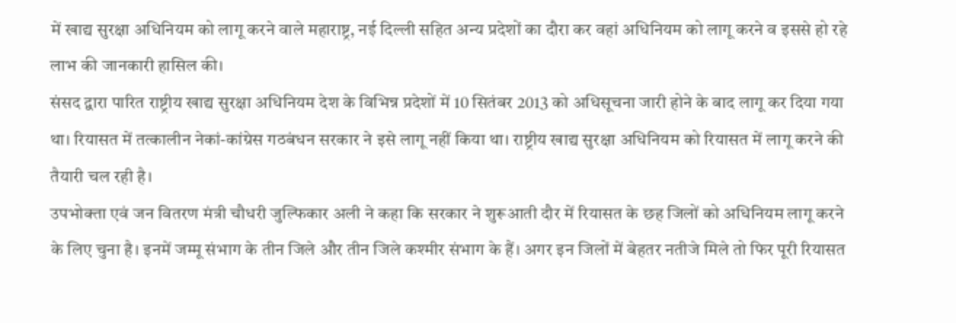में खाद्य सुरक्षा अधिनियम को लागू करने वाले महाराष्ट्र, नई दिल्ली सहित अन्य प्रदेशों का दौरा कर वहां अधिनियम को लागू करने व इससे हो रहे लाभ की जानकारी हासिल की।
संसद द्वारा पारित राष्ट्रीय खाद्य सुरक्षा अधिनियम देश के विभिन्न प्रदेशों में 10 सितंबर 2013 को अधिसूचना जारी होने के बाद लागू कर दिया गया था। रियासत में तत्कालीन नेकां-कांग्रेस गठबंधन सरकार ने इसे लागू नहीं किया था। राष्ट्रीय खाद्य सुरक्षा अधिनियम को रियासत में लागू करने की तैयारी चल रही है।
उपभोक्ता एवं जन वितरण मंत्री चौधरी जुल्फिकार अली ने कहा कि सरकार ने शुरूआती दौर में रियासत के छह जिलों को अधिनियम लागू करने के लिए चुना है। इनमें जम्मू संभाग के तीन जिले और तीन जिले कश्मीर संभाग के हैं। अगर इन जिलों में बेहतर नतीजे मिले तो फिर पूरी रियासत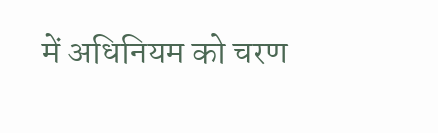में अधिनियम को चरण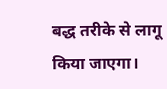बद्ध तरीके से लागू किया जाएगा।